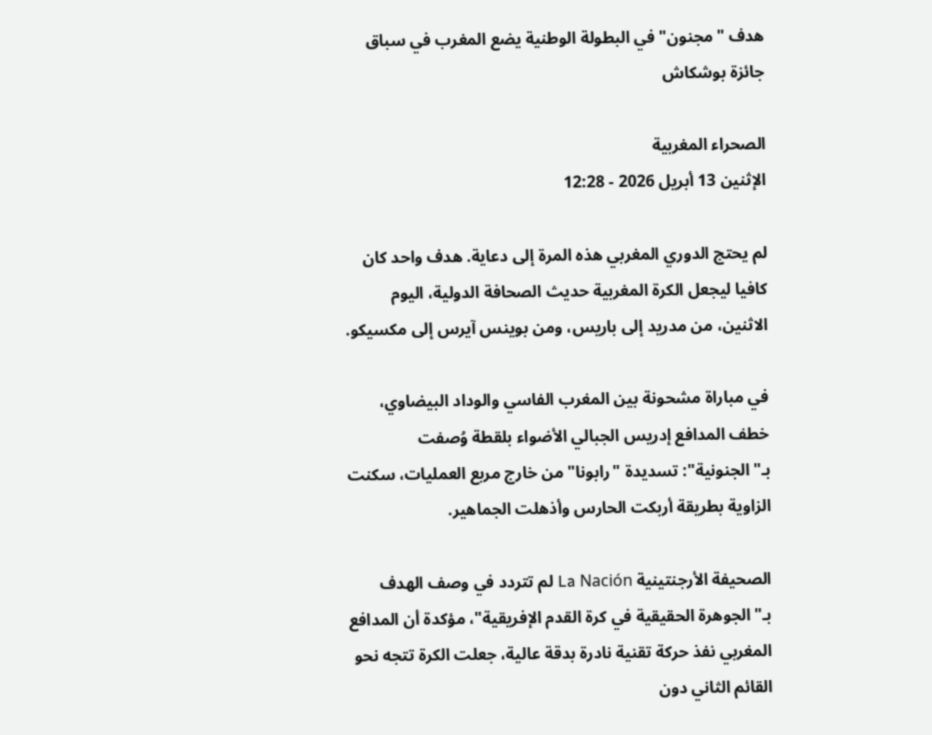هدف "مجنون" في البطولة الوطنية يضع المغرب في سباق جائزة بوشكاش

الصحراء المغربية
الإثنين 13 أبريل 2026 - 12:28

لم يحتج الدوري المغربي هذه المرة إلى دعاية. هدف واحد كان كافيا ليجعل الكرة المغربية حديث الصحافة الدولية، اليوم الاثنين، من مدريد إلى باريس، ومن بوينس آيرس إلى مكسيكو.

في مباراة مشحونة بين المغرب الفاسي والوداد البيضاوي، خطف المدافع إدريس الجبالي الأضواء بلقطة وُصفت بـ"الجنونية": تسديدة "رابونا" من خارج مربع العمليات، سكنت الزاوية بطريقة أربكت الحارس وأذهلت الجماهير.

الصحيفة الأرجنتينية La Nación لم تتردد في وصف الهدف بـ"الجوهرة الحقيقية في كرة القدم الإفريقية"، مؤكدة أن المدافع المغربي نفذ حركة تقنية نادرة بدقة عالية، جعلت الكرة تتجه نحو القائم الثاني دون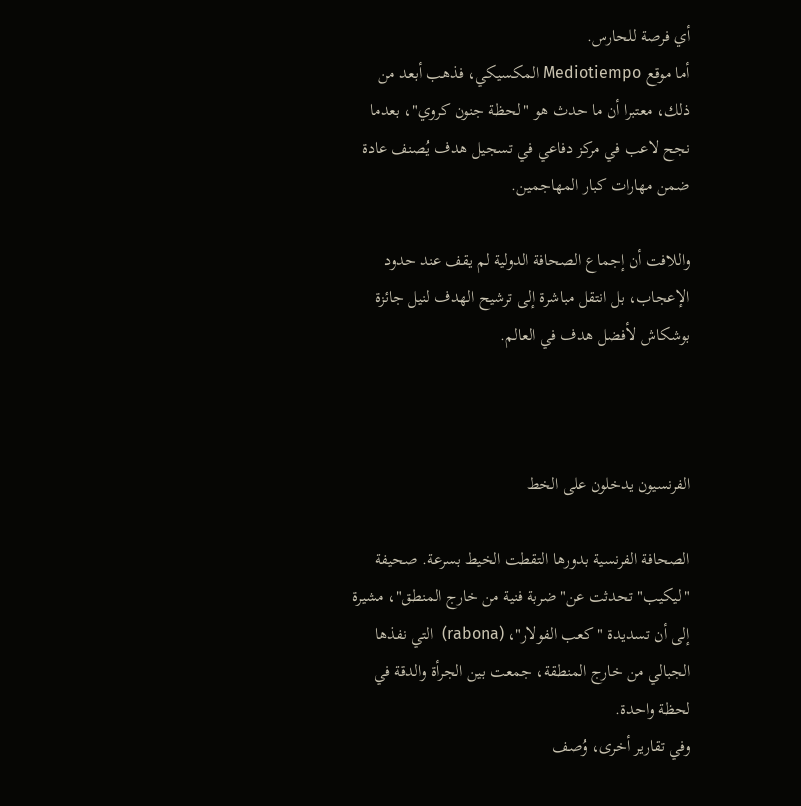أي فرصة للحارس.
أما موقع Mediotiempo المكسيكي، فذهب أبعد من ذلك، معتبرا أن ما حدث هو "لحظة جنون كروي"، بعدما نجح لاعب في مركز دفاعي في تسجيل هدف يُصنف عادة ضمن مهارات كبار المهاجمين.

واللافت أن إجماع الصحافة الدولية لم يقف عند حدود الإعجاب، بل انتقل مباشرة إلى ترشيح الهدف لنيل جائزة بوشكاش لأفضل هدف في العالم.



الفرنسيون يدخلون على الخط

الصحافة الفرنسية بدورها التقطت الخيط بسرعة. صحيفة "ليكيب" تحدثت عن"ضربة فنية من خارج المنطق"، مشيرة إلى أن تسديدة "كعب الفولار"، (rabona)  التي نفذها الجبالي من خارج المنطقة، جمعت بين الجرأة والدقة في لحظة واحدة.
وفي تقارير أخرى، وُصف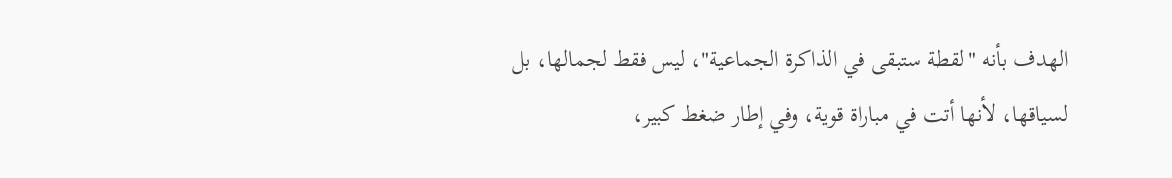الهدف بأنه "لقطة ستبقى في الذاكرة الجماعية"، ليس فقط لجمالها، بل لسياقها، لأنها أتت في مباراة قوية، وفي إطار ضغط كبير،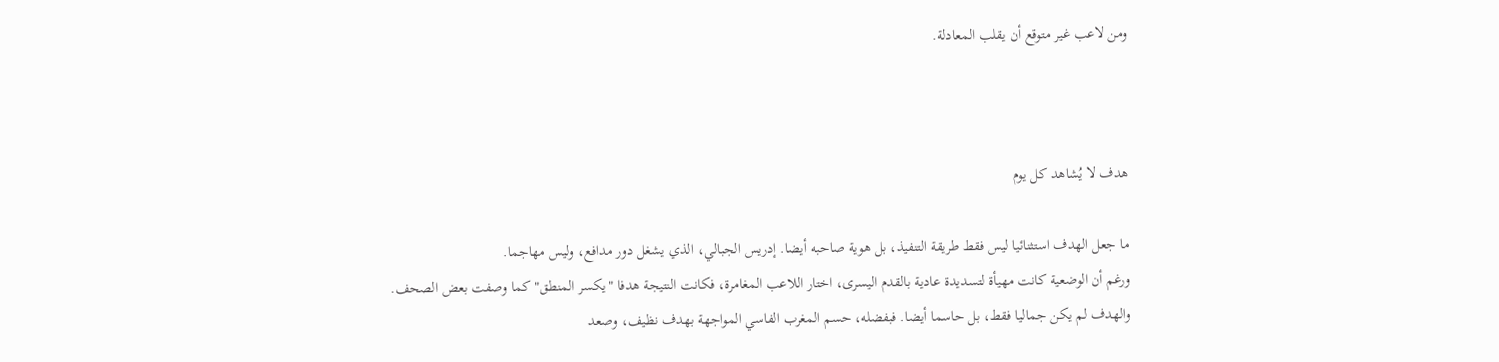ومن لاعب غير متوقع أن يقلب المعادلة.



هدف لا يُشاهد كل يوم

ما جعل الهدف استثنائيا ليس فقط طريقة التنفيذ، بل هوية صاحبه أيضا. إدريس الجبالي، الذي يشغل دور مدافع، وليس مهاجما.
ورغم أن الوضعية كانت مهيأة لتسديدة عادية بالقدم اليسرى، اختار اللاعب المغامرة، فكانت النتيجة هدفا "يكسر المنطق" كما وصفت بعض الصحف.
والهدف لم يكن جماليا فقط، بل حاسما أيضا. فبفضله، حسم المغرب الفاسي المواجهة بهدف نظيف، وصعد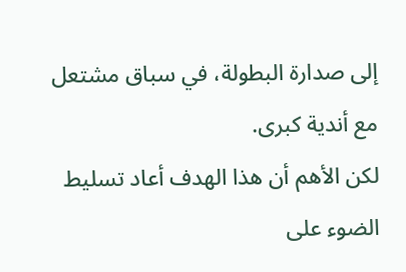إلى صدارة البطولة، في سباق مشتعل مع أندية كبرى.
لكن الأهم أن هذا الهدف أعاد تسليط الضوء على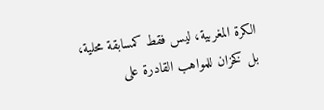الكرة المغربية، ليس فقط كمسابقة محلية، بل كخزان للمواهب القادرة على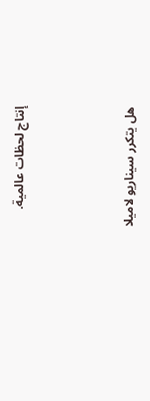إنتاج لحظات عالمية.



هل يتكرر سيناريو لاميلا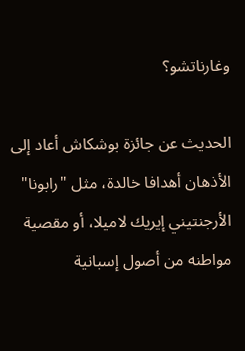وغارناتشو؟

الحديث عن جائزة بوشكاش أعاد إلى الأذهان أهدافا خالدة، مثل "رابونا" الأرجنتيني إيريك لاميلا، أو مقصية مواطنه من أصول إسبانية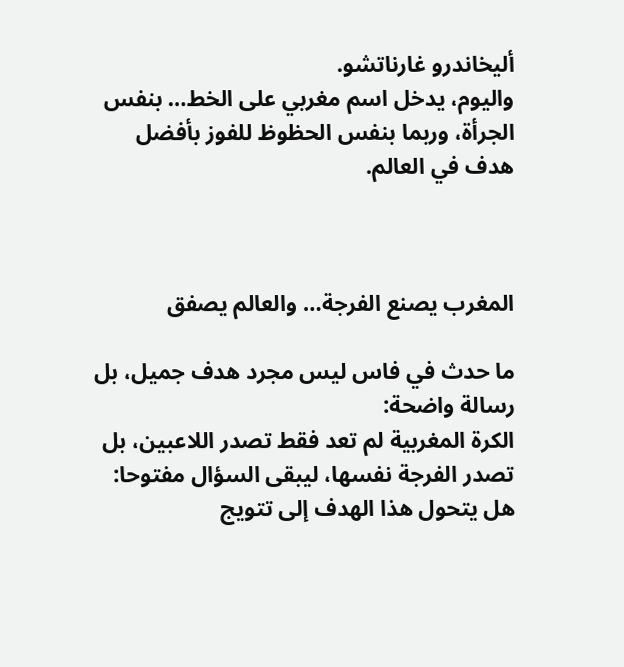أليخاندرو غارناتشو.
واليوم، يدخل اسم مغربي على الخط… بنفس الجرأة، وربما بنفس الحظوظ للفوز بأفضل هدف في العالم.



المغرب يصنع الفرجة… والعالم يصفق

ما حدث في فاس ليس مجرد هدف جميل، بل رسالة واضحة:
الكرة المغربية لم تعد فقط تصدر اللاعبين، بل تصدر الفرجة نفسها، ليبقى السؤال مفتوحا: هل يتحول هذا الهدف إلى تتويج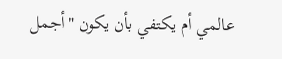عالمي أم يكتفي بأن يكون "أجمل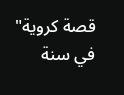قصة كروية" في سنة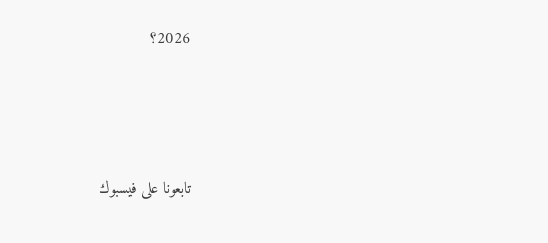2026؟




تابعونا على فيسبوك